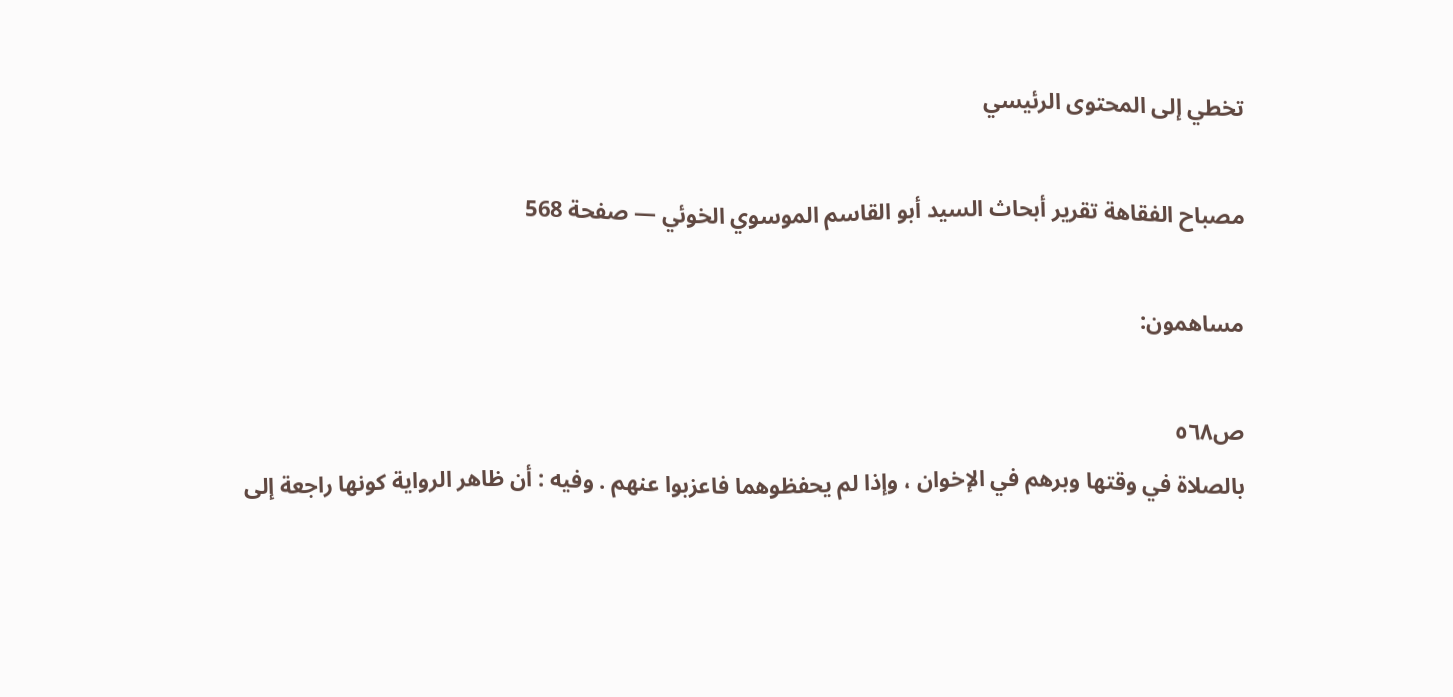تخطي إلى المحتوى الرئيسي

مصباح الفقاهة تقرير أبحاث السيد أبو القاسم الموسوي الخوئي — صفحة 568

مساهمون:

ص٥٦٨
بالصلاة في وقتها وبرهم في الإخوان ، وإذا لم يحفظوهما فاعزبوا عنهم . وفيه : أن ظاهر الرواية كونها راجعة إلى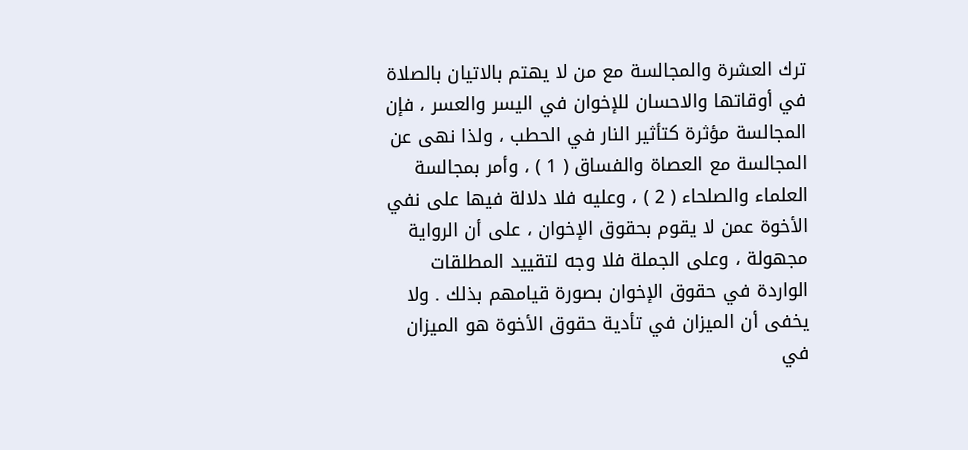ترك العشرة والمجالسة مع من لا يهتم بالاتيان بالصلاة في أوقاتها والاحسان للإخوان في اليسر والعسر ، فإن المجالسة مؤثرة كتأثير النار في الحطب ، ولذا نهى عن المجالسة مع العصاة والفساق ( 1 ) ، وأمر بمجالسة العلماء والصلحاء ( 2 ) ، وعليه فلا دلالة فيها على نفي الأخوة عمن لا يقوم بحقوق الإخوان ، على أن الرواية مجهولة ، وعلى الجملة فلا وجه لتقييد المطلقات الواردة في حقوق الإخوان بصورة قيامهم بذلك . ولا يخفى أن الميزان في تأدية حقوق الأخوة هو الميزان في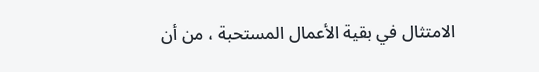الامتثال في بقية الأعمال المستحبة ، من أن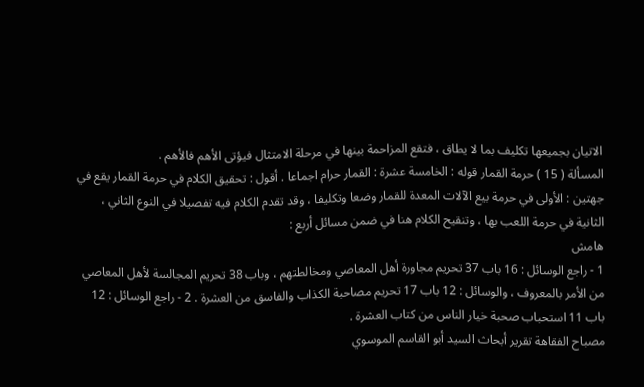الاتيان بجميعها تكليف بما لا يطاق ، فتقع المزاحمة بينها في مرحلة الامتثال فيؤتى الأهم فالأهم .
المسألة ( 15 ) حرمة القمار قوله : الخامسة عشرة : القمار حرام اجماعا . أقول : تحقيق الكلام في حرمة القمار يقع في جهتين : الأولى في حرمة بيع الآلات المعدة للقمار وضعا وتكليفا ، وقد تقدم الكلام فيه تفصيلا في النوع الثاني ، الثانية في حرمة اللعب بها ، وتنقيح الكلام هنا في ضمن مسائل أربع :
هامش
1 - راجع الوسائل : 16 باب 37 تحريم مجاورة أهل المعاصي ومخالطتهم ، وباب 38 تحريم المجالسة لأهل المعاصي من الأمر بالمعروف ، والوسائل : 12 باب 17 تحريم مصاحبة الكذاب والفاسق من العشرة . 2 - راجع الوسائل : 12 باب 11 استحباب صحبة خيار الناس من كتاب العشرة .
مصباح الفقاهة تقرير أبحاث السيد أبو القاسم الموسوي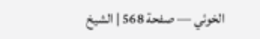الخوئي — صفحة 568 | الشيخ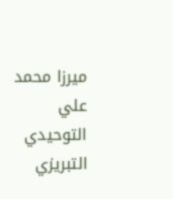ميرزا محمد علي التوحيدي التبريزي